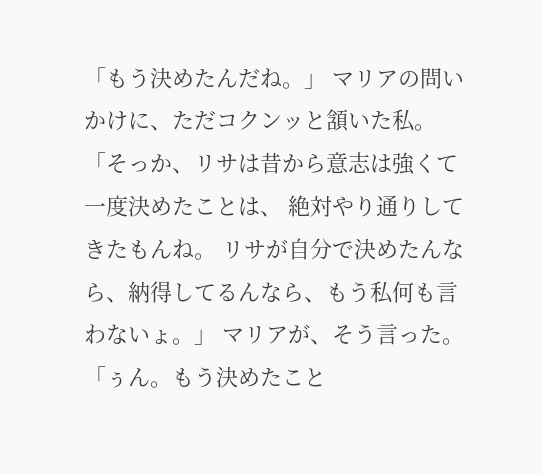「もう決めたんだね。」 マリアの問いかけに、ただコクンッと頷いた私。 「そっか、リサは昔から意志は強くて一度決めたことは、 絶対やり通りしてきたもんね。 リサが自分で決めたんなら、納得してるんなら、もう私何も言わないょ。」 マリアが、そう言った。 「ぅん。もう決めたこと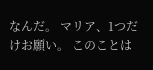なんだ。 マリア、1つだけお願い。 このことは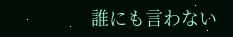誰にも言わない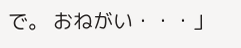で。 おねがい・・・」